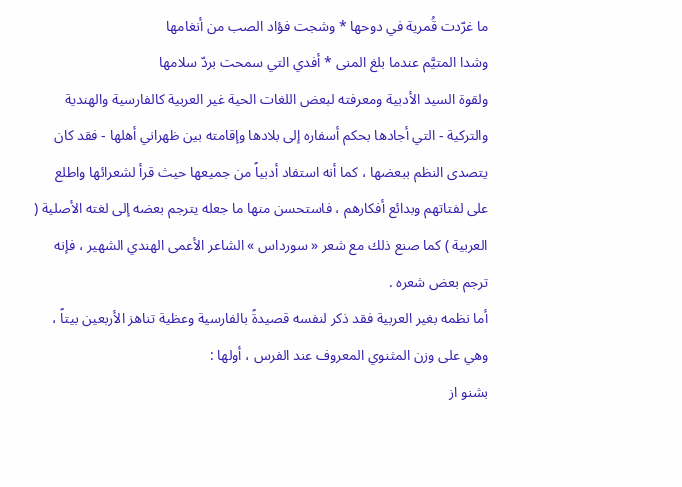ما غرّدت قُمرية في دوحها * وشجت فؤاد الصب من أنغامها
وشدا المتيَّم عندما بلغ المنى * أفدي التي سمحت بردّ سلامها
ولقوة السيد الأدبية ومعرفته لبعض اللغات الحية غير العربية كالفارسية والهندية والتركية - التي أجادها بحكم أسفاره إلى بلادها وإقامته بين ظهراني أهلها - فقد كان يتصدى النظم ببعضها ، كما أنه استفاد أدبياً من جميعها حيث قرأ لشعرائها واطلع على لفتاتهم وبدائع أفكارهم ، فاستحسن منها ما جعله يترجم بعضه إلى لغته الأصلية ( العربية ) كما صنع ذلك مع شعر « سورداس » الشاعر الأعمى الهندي الشهير ، فإنه ترجم بعض شعره .
أما نظمه بغير العربية فقد ذكر لنفسه قصيدةً بالفارسية وعظية تناهز الأربعين بيتاً ، وهي على وزن المثنوي المعروف عند الفرس ، أولها :
بشنو از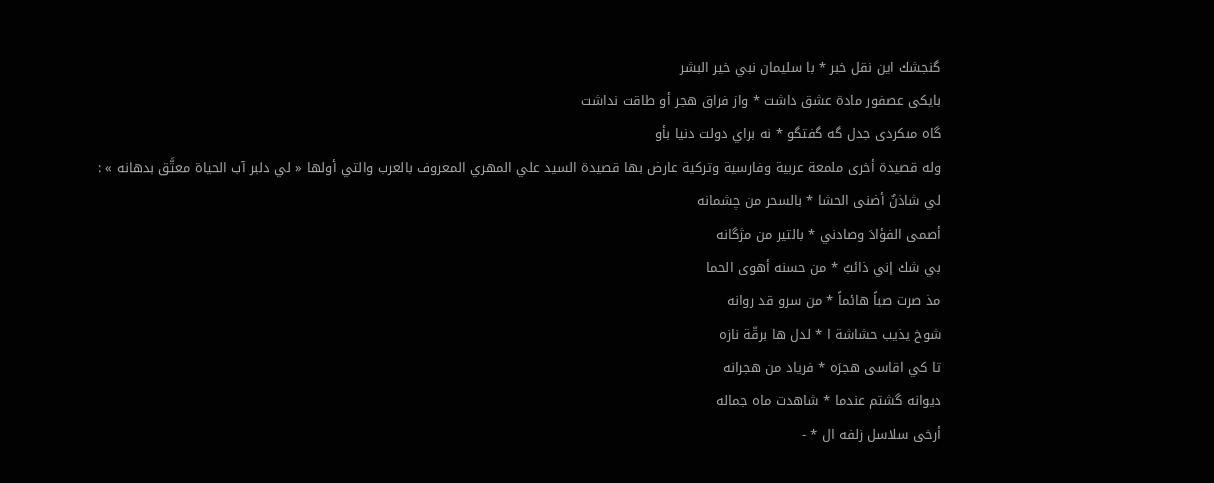گنجشك اين نقل خبر * با سليمان نبي خير البشر
بايكى عصفور مادة عشق داشت * واز فراق هجر أو طاقت نداشت
گاه مىكردى جدل گه گفتگو * نه براي دولت دنيا بأو
وله قصيدة أخرى ملمعة عربية وفارسية وتركية عارض بها قصيدة السيد علي المهري المعروف بالعرب والتي أولها « لي دلبر آب الحياة معتَّق بدهانه » :
لي شاذنٌ أضنى الحشا * بالسحر من چشمانه
أصمى الفؤادَ وصادني * بالتير من مژگانه
بي شك إني ذائبٌ * من حسنه أهوى الحما
مذ صرت صباً هائماً * من سرو قد روانه
شوخ يذيب حشاشة ا * لدل ها برقّة نازه
تا كي اقاسى هجرَه * فرياد من هجرانه
ديوانه گشتم عندما * شاهدت ماه جماله
أرخى سلاسل زلفه ال * -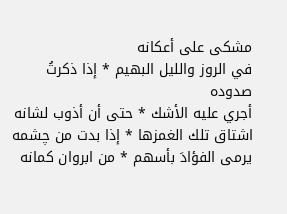مشكى على أعكانه
في الروز والليل البهيم * إذا ذكرتُ صدوده
أجري عليه الأشك * حتى أن أذوب لشانه
اشتاق تلك الغمزها * إذا بدت من چشمه
يرمى الفؤادَ بأسهم * من ابروان كمانه